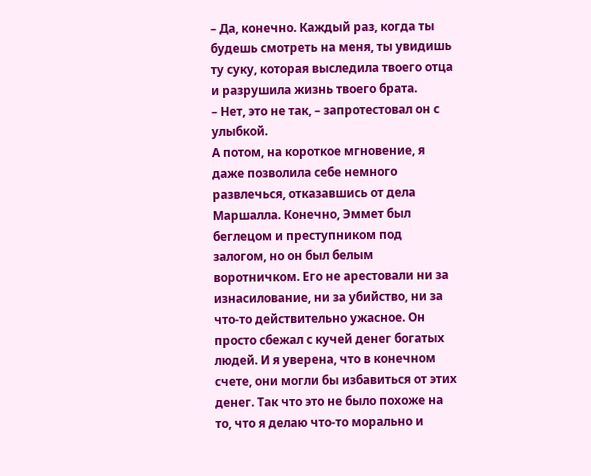– Да, конечно. Каждый раз, когда ты будешь смотреть на меня, ты увидишь ту суку, которая выследила твоего отца и разрушила жизнь твоего брата.
– Нет, это не так, – запротестовал он с улыбкой.
А потом, на короткое мгновение, я даже позволила себе немного развлечься, отказавшись от дела Маршалла. Конечно, Эммет был беглецом и преступником под залогом, но он был белым воротничком. Его не арестовали ни за изнасилование, ни за убийство, ни за что-то действительно ужасное. Он просто сбежал с кучей денег богатых людей. И я уверена, что в конечном счете, они могли бы избавиться от этих денег. Так что это не было похоже на то, что я делаю что-то морально и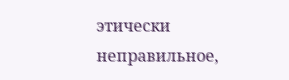этически неправильное,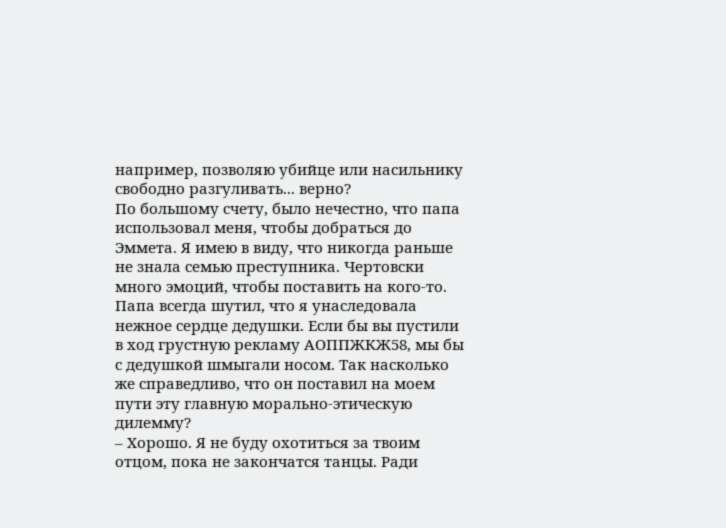например, позволяю убийце или насильнику свободно разгуливать... верно?
По большому счету, было нечестно, что папа использовал меня, чтобы добраться до Эммета. Я имею в виду, что никогда раньше не знала семью преступника. Чертовски много эмоций, чтобы поставить на кого-то. Папа всегда шутил, что я унаследовала нежное сердце дедушки. Если бы вы пустили в ход грустную рекламу АОППЖКЖ58, мы бы с дедушкой шмыгали носом. Так насколько же справедливо, что он поставил на моем пути эту главную морально-этическую дилемму?
– Хорошо. Я не буду охотиться за твоим отцом, пока не закончатся танцы. Ради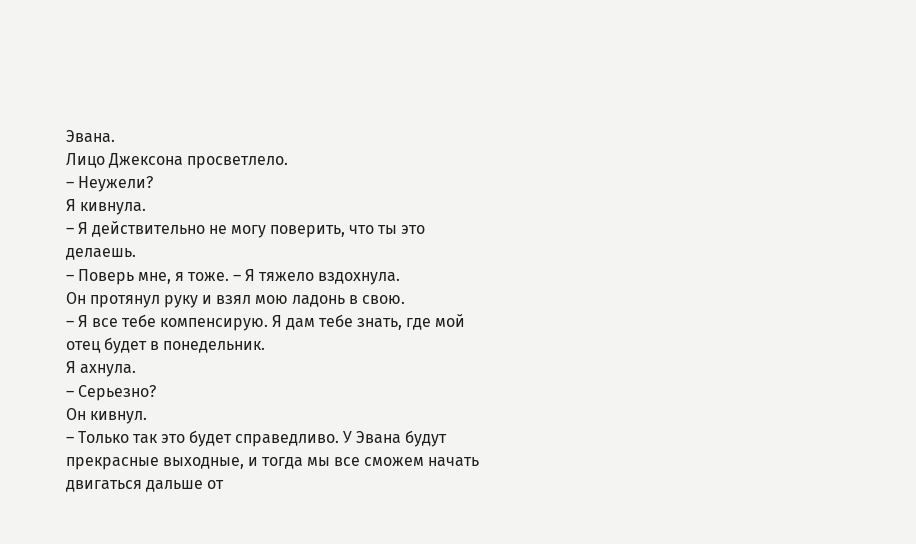Эвана.
Лицо Джексона просветлело.
– Неужели?
Я кивнула.
– Я действительно не могу поверить, что ты это делаешь.
– Поверь мне, я тоже. – Я тяжело вздохнула.
Он протянул руку и взял мою ладонь в свою.
– Я все тебе компенсирую. Я дам тебе знать, где мой отец будет в понедельник.
Я ахнула.
– Серьезно?
Он кивнул.
– Только так это будет справедливо. У Эвана будут прекрасные выходные, и тогда мы все сможем начать двигаться дальше от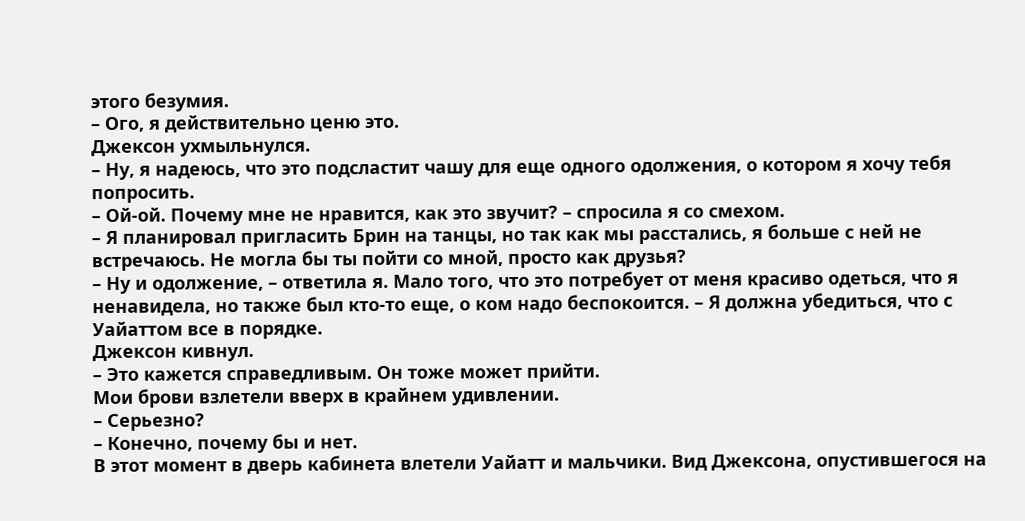этого безумия.
– Ого, я действительно ценю это.
Джексон ухмыльнулся.
– Ну, я надеюсь, что это подсластит чашу для еще одного одолжения, о котором я хочу тебя попросить.
– Ой-ой. Почему мне не нравится, как это звучит? – спросила я со смехом.
– Я планировал пригласить Брин на танцы, но так как мы расстались, я больше с ней не встречаюсь. Не могла бы ты пойти со мной, просто как друзья?
– Ну и одолжение, – ответила я. Мало того, что это потребует от меня красиво одеться, что я ненавидела, но также был кто-то еще, о ком надо беспокоится. – Я должна убедиться, что с Уайаттом все в порядке.
Джексон кивнул.
– Это кажется справедливым. Он тоже может прийти.
Мои брови взлетели вверх в крайнем удивлении.
– Серьезно?
– Конечно, почему бы и нет.
В этот момент в дверь кабинета влетели Уайатт и мальчики. Вид Джексона, опустившегося на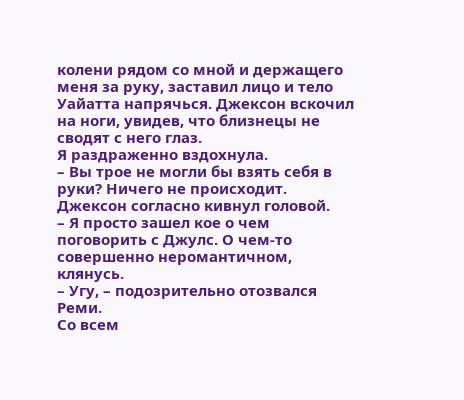колени рядом со мной и держащего меня за руку, заставил лицо и тело Уайатта напрячься. Джексон вскочил на ноги, увидев, что близнецы не сводят с него глаз.
Я раздраженно вздохнула.
– Вы трое не могли бы взять себя в руки? Ничего не происходит.
Джексон согласно кивнул головой.
– Я просто зашел кое о чем поговорить с Джулс. О чем-то совершенно неромантичном, клянусь.
– Угу, – подозрительно отозвался Реми.
Со всем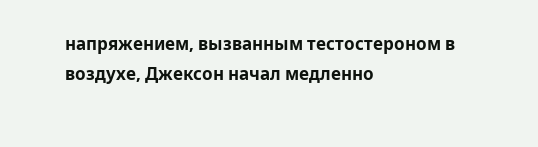напряжением, вызванным тестостероном в воздухе, Джексон начал медленно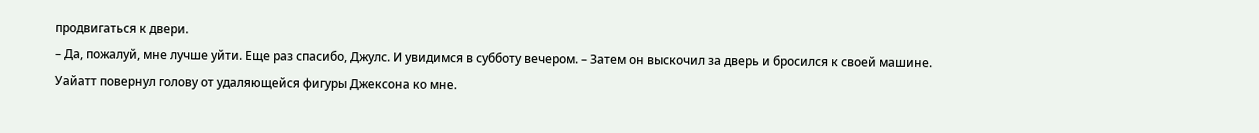продвигаться к двери.
– Да, пожалуй, мне лучше уйти. Еще раз спасибо, Джулс. И увидимся в субботу вечером. – Затем он выскочил за дверь и бросился к своей машине.
Уайатт повернул голову от удаляющейся фигуры Джексона ко мне.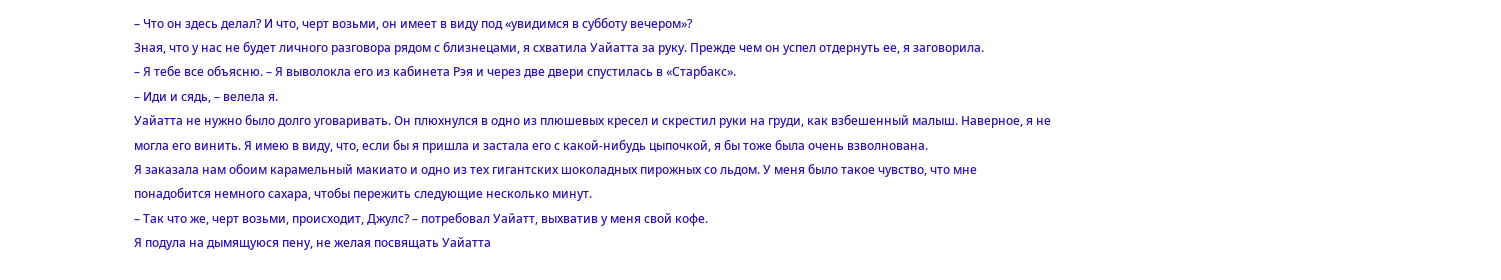– Что он здесь делал? И что, черт возьми, он имеет в виду под «увидимся в субботу вечером»?
Зная, что у нас не будет личного разговора рядом с близнецами, я схватила Уайатта за руку. Прежде чем он успел отдернуть ее, я заговорила.
– Я тебе все объясню. – Я выволокла его из кабинета Рэя и через две двери спустилась в «Старбакс».
– Иди и сядь, – велела я.
Уайатта не нужно было долго уговаривать. Он плюхнулся в одно из плюшевых кресел и скрестил руки на груди, как взбешенный малыш. Наверное, я не могла его винить. Я имею в виду, что, если бы я пришла и застала его с какой-нибудь цыпочкой, я бы тоже была очень взволнована.
Я заказала нам обоим карамельный макиато и одно из тех гигантских шоколадных пирожных со льдом. У меня было такое чувство, что мне понадобится немного сахара, чтобы пережить следующие несколько минут.
– Так что же, черт возьми, происходит, Джулс? – потребовал Уайатт, выхватив у меня свой кофе.
Я подула на дымящуюся пену, не желая посвящать Уайатта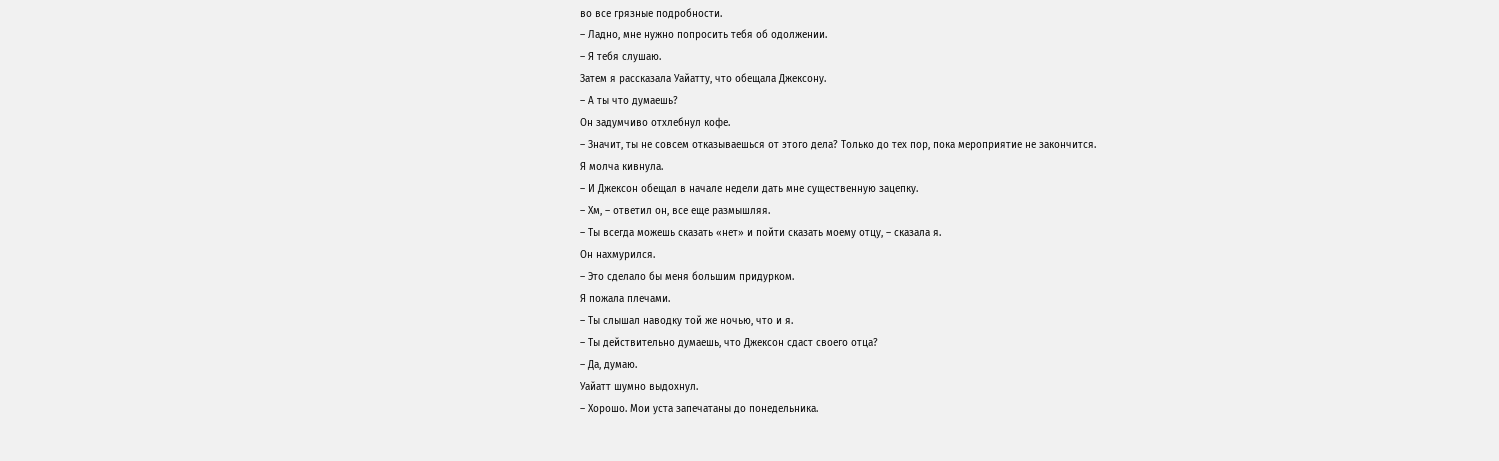во все грязные подробности.
– Ладно, мне нужно попросить тебя об одолжении.
– Я тебя слушаю.
Затем я рассказала Уайатту, что обещала Джексону.
– А ты что думаешь?
Он задумчиво отхлебнул кофе.
– Значит, ты не совсем отказываешься от этого дела? Только до тех пор, пока мероприятие не закончится.
Я молча кивнула.
– И Джексон обещал в начале недели дать мне существенную зацепку.
– Хм, – ответил он, все еще размышляя.
– Ты всегда можешь сказать «нет» и пойти сказать моему отцу, – сказала я.
Он нахмурился.
– Это сделало бы меня большим придурком.
Я пожала плечами.
– Ты слышал наводку той же ночью, что и я.
– Ты действительно думаешь, что Джексон сдаст своего отца?
– Да, думаю.
Уайатт шумно выдохнул.
– Хорошо. Мои уста запечатаны до понедельника.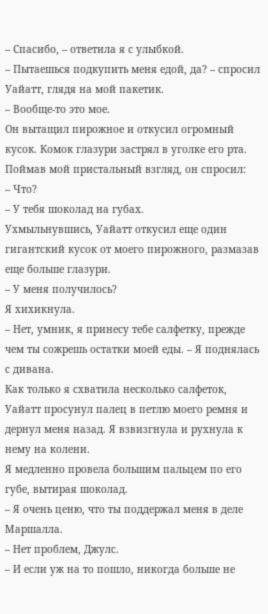– Спасибо, – ответила я с улыбкой.
– Пытаешься подкупить меня едой, да? – спросил Уайатт, глядя на мой пакетик.
– Вообще-то это мое.
Он вытащил пирожное и откусил огромный кусок. Комок глазури застрял в уголке его рта. Поймав мой пристальный взгляд, он спросил:
– Что?
– У тебя шоколад на губах.
Ухмыльнувшись, Уайатт откусил еще один гигантский кусок от моего пирожного, размазав еще больше глазури.
– У меня получилось?
Я хихикнула.
– Нет, умник, я принесу тебе салфетку, прежде чем ты сожрешь остатки моей еды. – Я поднялась с дивана.
Как только я схватила несколько салфеток, Уайатт просунул палец в петлю моего ремня и дернул меня назад. Я взвизгнула и рухнула к нему на колени.
Я медленно провела большим пальцем по его губе, вытирая шоколад.
– Я очень ценю, что ты поддержал меня в деле Маршалла.
– Нет проблем, Джулс.
– И если уж на то пошло, никогда больше не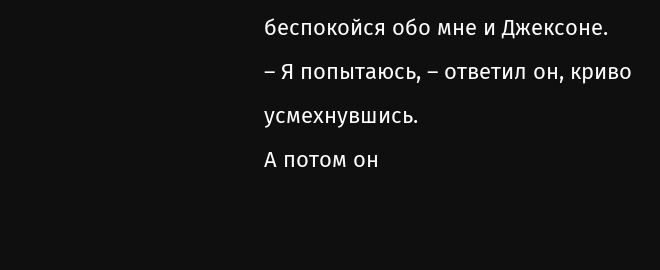беспокойся обо мне и Джексоне.
– Я попытаюсь, – ответил он, криво усмехнувшись.
А потом он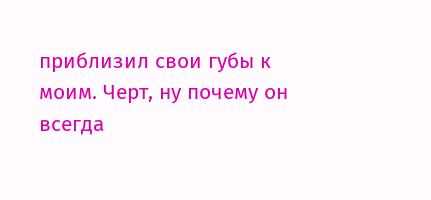приблизил свои губы к моим. Черт, ну почему он всегда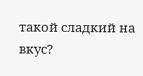такой сладкий на вкус?